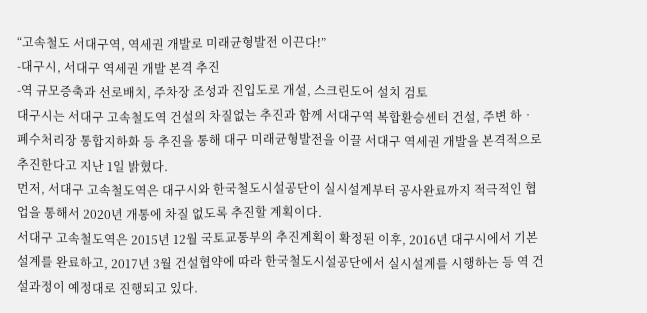“고속철도 서대구역, 역세권 개발로 미래균형발전 이끈다!”
-대구시, 서대구 역세권 개발 본격 추진
-역 규모증축과 선로배치, 주차장 조성과 진입도로 개설, 스크린도어 설치 검토
대구시는 서대구 고속철도역 건설의 차질없는 추진과 함께 서대구역 복합환승센터 건설, 주변 하‧폐수처리장 통합지하화 등 추진을 통해 대구 미래균형발전을 이끌 서대구 역세권 개발을 본격적으로 추진한다고 지난 1일 밝혔다.
먼저, 서대구 고속철도역은 대구시와 한국철도시설공단이 실시설계부터 공사완료까지 적극적인 협업을 통해서 2020년 개통에 차질 없도록 추진할 계획이다.
서대구 고속철도역은 2015년 12월 국토교통부의 추진계획이 확정된 이후, 2016년 대구시에서 기본설계를 완료하고, 2017년 3월 건설협약에 따라 한국철도시설공단에서 실시설계를 시행하는 등 역 건설과정이 예정대로 진행되고 있다.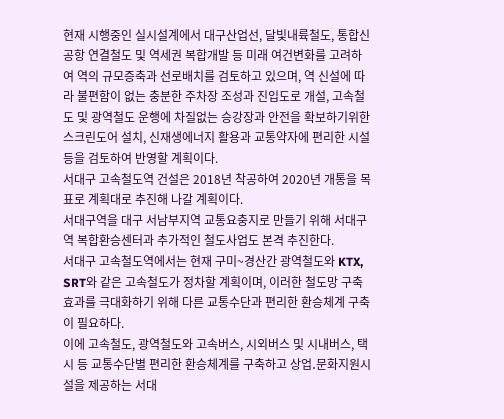현재 시행중인 실시설계에서 대구산업선, 달빛내륙철도, 통합신공항 연결철도 및 역세권 복합개발 등 미래 여건변화를 고려하여 역의 규모증축과 선로배치를 검토하고 있으며, 역 신설에 따라 불편함이 없는 충분한 주차장 조성과 진입도로 개설, 고속철도 및 광역철도 운행에 차질없는 승강장과 안전을 확보하기위한 스크린도어 설치, 신재생에너지 활용과 교통약자에 편리한 시설 등을 검토하여 반영할 계획이다.
서대구 고속철도역 건설은 2018년 착공하여 2020년 개통을 목표로 계획대로 추진해 나갈 계획이다.
서대구역을 대구 서남부지역 교통요충지로 만들기 위해 서대구역 복합환승센터과 추가적인 철도사업도 본격 추진한다.
서대구 고속철도역에서는 현재 구미~경산간 광역철도와 KTX, SRT와 같은 고속철도가 정차할 계획이며, 이러한 철도망 구축효과를 극대화하기 위해 다른 교통수단과 편리한 환승체계 구축이 필요하다.
이에 고속철도, 광역철도와 고속버스, 시외버스 및 시내버스, 택시 등 교통수단별 편리한 환승체계를 구축하고 상업․문화지원시설을 제공하는 서대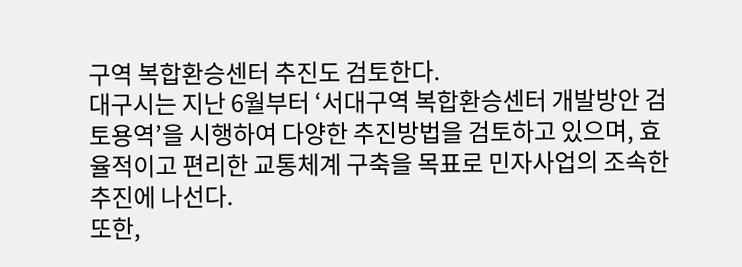구역 복합환승센터 추진도 검토한다.
대구시는 지난 6월부터 ‘서대구역 복합환승센터 개발방안 검토용역’을 시행하여 다양한 추진방법을 검토하고 있으며, 효율적이고 편리한 교통체계 구축을 목표로 민자사업의 조속한 추진에 나선다.
또한,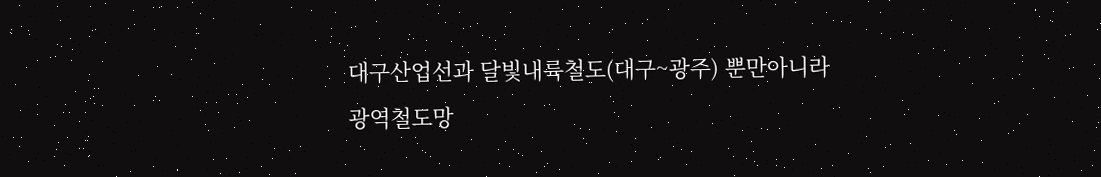대구산업선과 달빛내륙철도(대구~광주) 뿐만아니라 광역철도망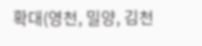확대(영천, 밀양, 김천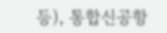등), 통합신공항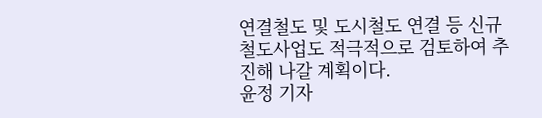연결철도 및 도시철도 연결 등 신규 철도사업도 적극적으로 검토하여 추진해 나갈 계획이다.
윤정 기자